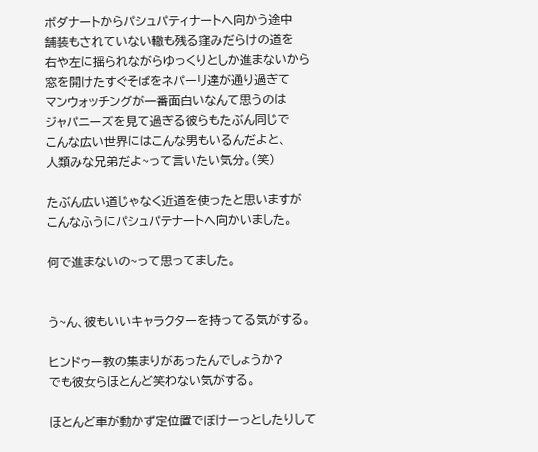ボダナートからパシュパティナートへ向かう途中
舗装もされていない轍も残る窪みだらけの道を
右や左に揺られながらゆっくりとしか進まないから
窓を開けたすぐそばをネパーリ達が通り過ぎて
マンウォッチングが一番面白いなんて思うのは
ジャパニーズを見て過ぎる彼らもたぶん同じで
こんな広い世界にはこんな男もいるんだよと、
人類みな兄弟だよ~って言いたい気分。(笑)

たぶん広い道じゃなく近道を使ったと思いますが
こんなふうにパシュパテナートへ向かいました。

何で進まないの~って思ってました。


う~ん、彼もいいキャラクターを持ってる気がする。

ヒンドゥー教の集まりがあったんでしょうか?
でも彼女らほとんど笑わない気がする。

ほとんど車が動かず定位置でぼけーっとしたりして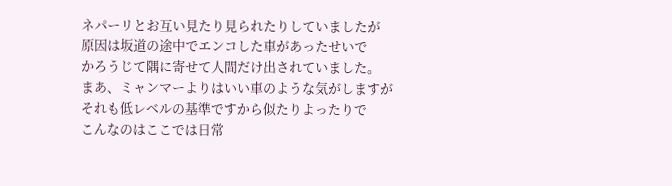ネパーリとお互い見たり見られたりしていましたが
原因は坂道の途中でエンコした車があったせいで
かろうじて隅に寄せて人間だけ出されていました。
まあ、ミャンマーよりはいい車のような気がしますが
それも低レベルの基準ですから似たりよったりで
こんなのはここでは日常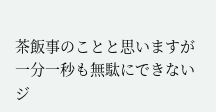茶飯事のことと思いますが
一分一秒も無駄にできないジ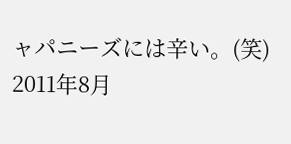ャパニーズには辛い。(笑)
2011年8月